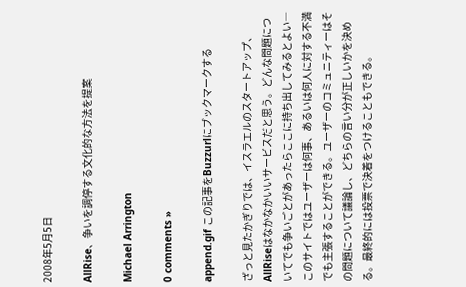2008年5月5日

AllRise、争いを調停する文化的な方法を提案

Michael Arrington

0 comments »

append.gif この記事をBuzzurlにブックマークする

ざっと見たかぎりでは、イスラエルのスタートアップ、AllRiseはなかなかいいサービスだと思う。どんな問題についてでも争いごとがあったらここに持ち出してみるとよい―このサイトではユーザーは何事、あるいは何人に対する不満でも主張することができる。ユーザーのコミュニティーはその問題について議論し、どちらの言い分が正しいかを決める。最終的には投票で決着をつけることもできる。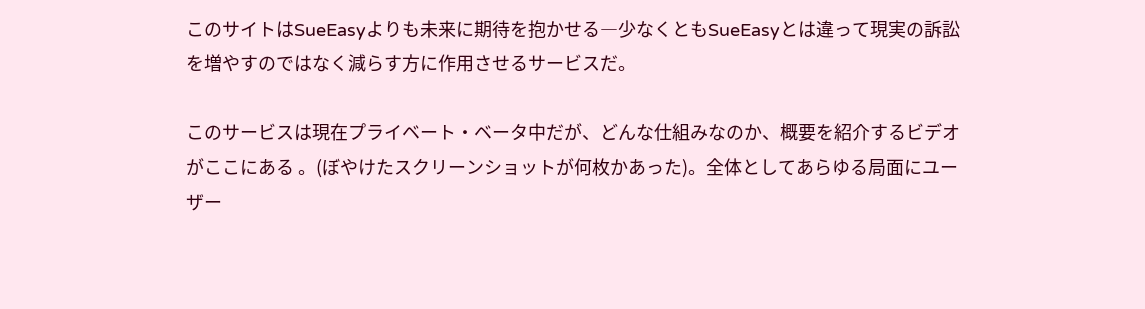このサイトはSueEasyよりも未来に期待を抱かせる―少なくともSueEasyとは違って現実の訴訟を増やすのではなく減らす方に作用させるサービスだ。

このサービスは現在プライベート・ベータ中だが、どんな仕組みなのか、概要を紹介するビデオがここにある 。(ぼやけたスクリーンショットが何枚かあった)。全体としてあらゆる局面にユーザー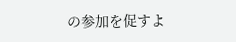の参加を促すよ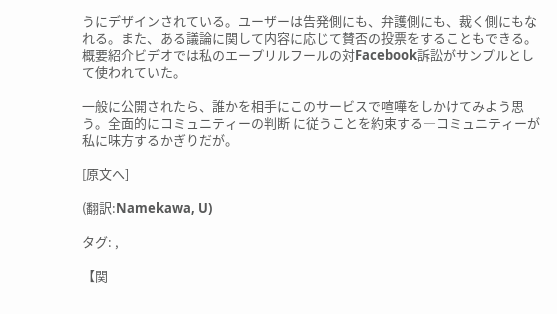うにデザインされている。ユーザーは告発側にも、弁護側にも、裁く側にもなれる。また、ある議論に関して内容に応じて賛否の投票をすることもできる。概要紹介ビデオでは私のエープリルフールの対Facebook訴訟がサンプルとして使われていた。

一般に公開されたら、誰かを相手にこのサービスで喧嘩をしかけてみよう思う。全面的にコミュニティーの判断 に従うことを約束する―コミュニティーが私に味方するかぎりだが。

[原文へ]

(翻訳:Namekawa, U)

タグ: ,

【関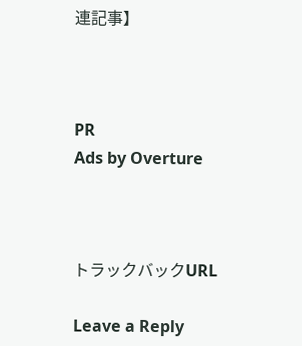連記事】



PR
Ads by Overture



トラックバックURL

Leave a Reply